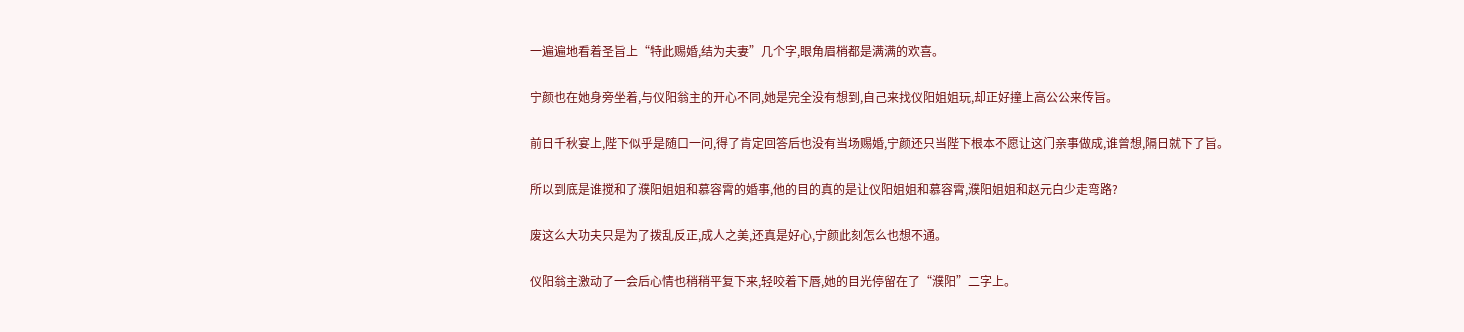一遍遍地看着圣旨上“特此赐婚,结为夫妻”几个字,眼角眉梢都是满满的欢喜。

宁颜也在她身旁坐着,与仪阳翁主的开心不同,她是完全没有想到,自己来找仪阳姐姐玩,却正好撞上高公公来传旨。

前日千秋宴上,陛下似乎是随口一问,得了肯定回答后也没有当场赐婚,宁颜还只当陛下根本不愿让这门亲事做成,谁曾想,隔日就下了旨。

所以到底是谁搅和了濮阳姐姐和慕容霄的婚事,他的目的真的是让仪阳姐姐和慕容霄,濮阳姐姐和赵元白少走弯路?

废这么大功夫只是为了拨乱反正,成人之美,还真是好心,宁颜此刻怎么也想不通。

仪阳翁主激动了一会后心情也稍稍平复下来,轻咬着下唇,她的目光停留在了“濮阳”二字上。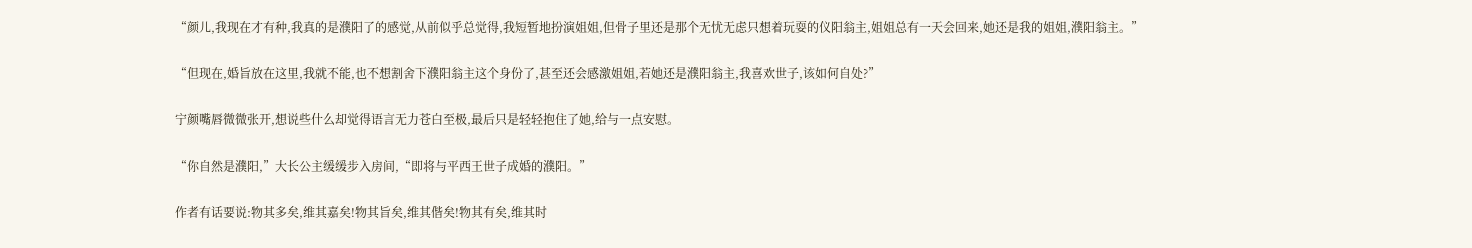“颜儿,我现在才有种,我真的是濮阳了的感觉,从前似乎总觉得,我短暂地扮演姐姐,但骨子里还是那个无忧无虑只想着玩耍的仪阳翁主,姐姐总有一天会回来,她还是我的姐姐,濮阳翁主。”

“但现在,婚旨放在这里,我就不能,也不想割舍下濮阳翁主这个身份了,甚至还会感激姐姐,若她还是濮阳翁主,我喜欢世子,该如何自处?”

宁颜嘴唇微微张开,想说些什么却觉得语言无力苍白至极,最后只是轻轻抱住了她,给与一点安慰。

“你自然是濮阳,”大长公主缓缓步入房间,“即将与平西王世子成婚的濮阳。”

作者有话要说:物其多矣,维其嘉矣!物其旨矣,维其偕矣!物其有矣,维其时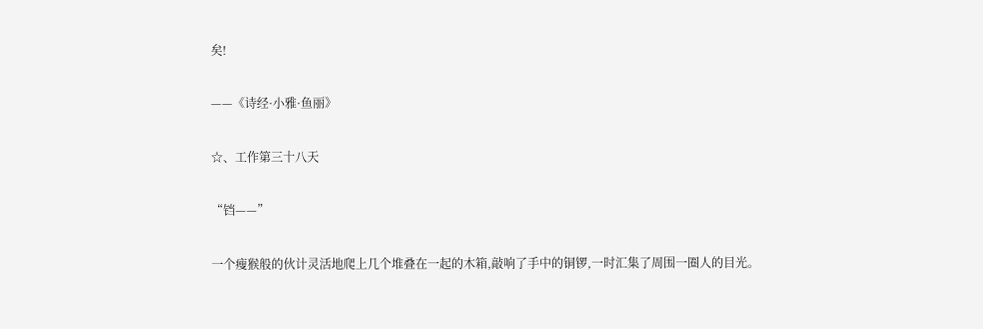矣!

——《诗经·小雅·鱼丽》

☆、工作第三十八天

“铛——”

一个瘦猴般的伙计灵活地爬上几个堆叠在一起的木箱,敲响了手中的铜锣,一时汇集了周围一圈人的目光。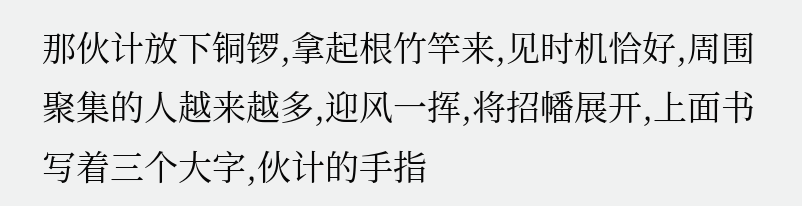那伙计放下铜锣,拿起根竹竿来,见时机恰好,周围聚集的人越来越多,迎风一挥,将招幡展开,上面书写着三个大字,伙计的手指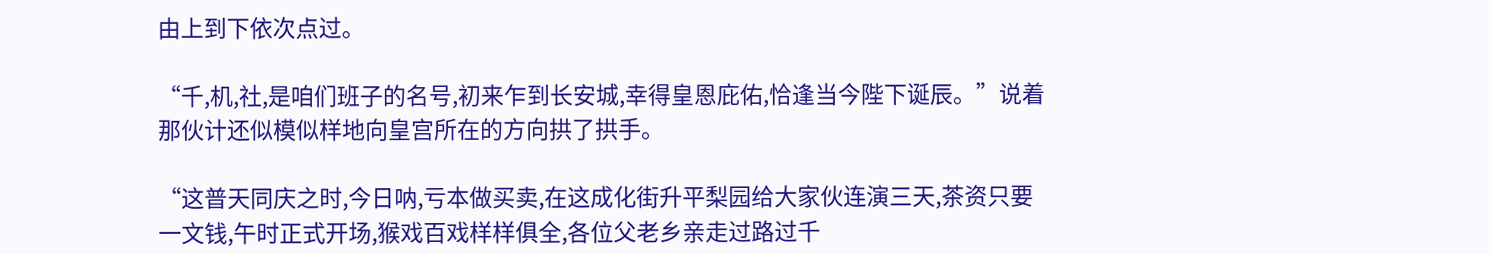由上到下依次点过。

“千,机,社,是咱们班子的名号,初来乍到长安城,幸得皇恩庇佑,恰逢当今陛下诞辰。”说着那伙计还似模似样地向皇宫所在的方向拱了拱手。

“这普天同庆之时,今日呐,亏本做买卖,在这成化街升平梨园给大家伙连演三天,茶资只要一文钱,午时正式开场,猴戏百戏样样俱全,各位父老乡亲走过路过千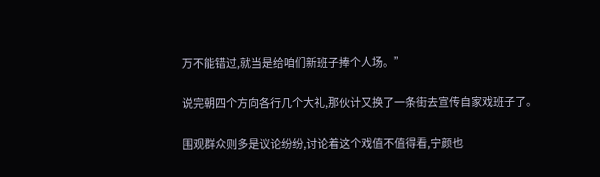万不能错过,就当是给咱们新班子捧个人场。”

说完朝四个方向各行几个大礼,那伙计又换了一条街去宣传自家戏班子了。

围观群众则多是议论纷纷,讨论着这个戏值不值得看,宁颜也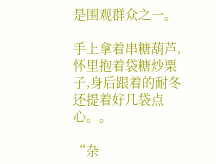是围观群众之一。

手上拿着串糖葫芦,怀里抱着袋糖炒栗子,身后跟着的耐冬还提着好几袋点心。。

“杂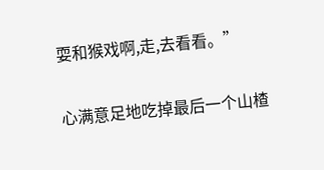耍和猴戏啊,走,去看看。”

心满意足地吃掉最后一个山楂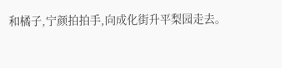和橘子,宁颜拍拍手,向成化街升平梨园走去。